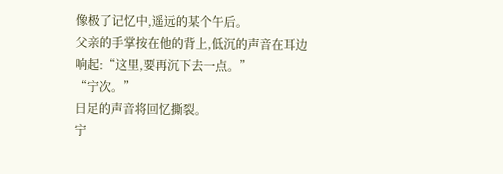像极了记忆中,遥远的某个午后。
父亲的手掌按在他的背上,低沉的声音在耳边响起:“这里,要再沉下去一点。”
“宁次。”
日足的声音将回忆撕裂。
宁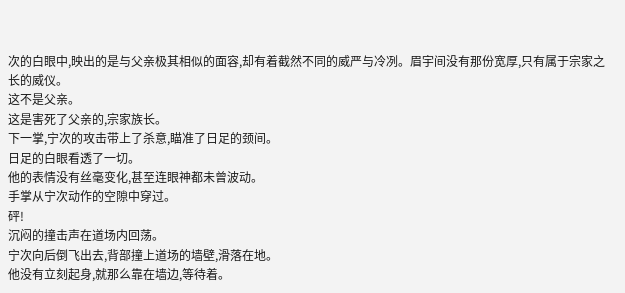次的白眼中,映出的是与父亲极其相似的面容,却有着截然不同的威严与冷冽。眉宇间没有那份宽厚,只有属于宗家之长的威仪。
这不是父亲。
这是害死了父亲的,宗家族长。
下一掌,宁次的攻击带上了杀意,瞄准了日足的颈间。
日足的白眼看透了一切。
他的表情没有丝毫变化,甚至连眼神都未曾波动。
手掌从宁次动作的空隙中穿过。
砰!
沉闷的撞击声在道场内回荡。
宁次向后倒飞出去,背部撞上道场的墙壁,滑落在地。
他没有立刻起身,就那么靠在墙边,等待着。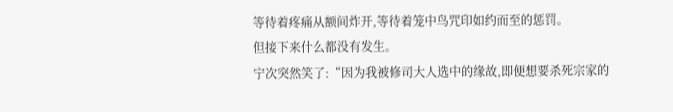等待着疼痛从额间炸开,等待着笼中鸟咒印如约而至的惩罚。
但接下来什么都没有发生。
宁次突然笑了:“因为我被修司大人选中的缘故,即便想要杀死宗家的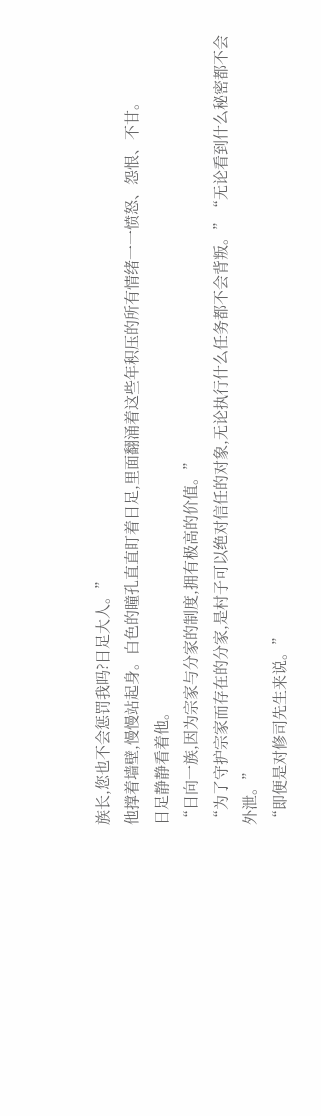族长,您也不会惩罚我吗?日足大人。”
他撑着墙壁,慢慢站起身。白色的瞳孔直直盯着日足,里面翻涌着这些年积压的所有情绪一一愤怒、怨恨、不甘。
日足静静看着他。
“日向一族,因为宗家与分家的制度,拥有极高的价值。”
“为了守护宗家而存在的分家,是村子可以绝对信任的对象,无论执行什么任务都不会背叛。”“无论看到什么秘密都不会外泄。”
“即便是对修司先生来说。”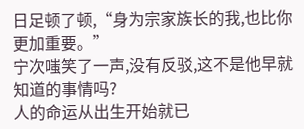日足顿了顿,“身为宗家族长的我,也比你更加重要。”
宁次嗤笑了一声,没有反驳,这不是他早就知道的事情吗?
人的命运从出生开始就已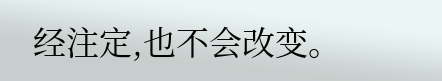经注定,也不会改变。